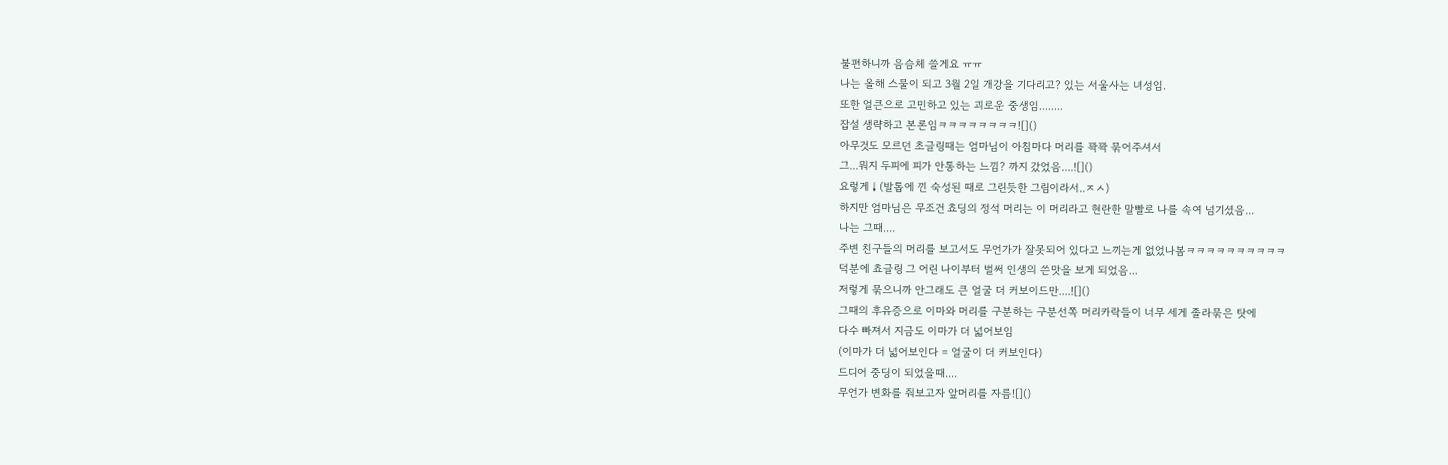불편하니까 음슴체 쓸게요 ㅠㅠ
나는 올해 스물이 되고 3월 2일 개강을 기다리고? 있는 서울사는 녀성임.
또한 얼큰으로 고민하고 있는 괴로운 중생임........
잡설 생략하고 본론임ㅋㅋㅋㅋㅋㅋㅋㅋ![]()
아무것도 모르던 초글링때는 엄마님이 아침마다 머리를 꽉꽉 묶어주셔서
그...뭐지 두피에 피가 안통하는 느낌? 까지 갔었음....![]()
요렇게↓(발톱에 낀 숙성된 때로 그린듯한 그림이라서..ㅈㅅ)
하지만 엄마님은 무조건 쵸딩의 정석 머리는 이 머리라고 현란한 말빨로 나를 속여 넘기셨음...
나는 그때....
주변 친구들의 머리를 보고서도 무언가가 잘못되어 있다고 느끼는게 없었나봄ㅋㅋㅋㅋㅋㅋㅋㅋㅋㅋ
덕분에 쵸글링 그 어린 나이부터 벌써 인생의 쓴맛을 보게 되었음...
저렇게 묶으니까 안그래도 큰 얼굴 더 커보이드만....![]()
그때의 후유증으로 이마와 머리를 구분하는 구분선쪽 머리카락들이 너무 세게 졸라묶은 탓에
다수 빠져서 지금도 이마가 더 넓어보임
(이마가 더 넓어보인다 = 얼굴이 더 커보인다)
드디어 중딩이 되었을때....
무언가 변화를 줘보고자 앞머리를 자름![]()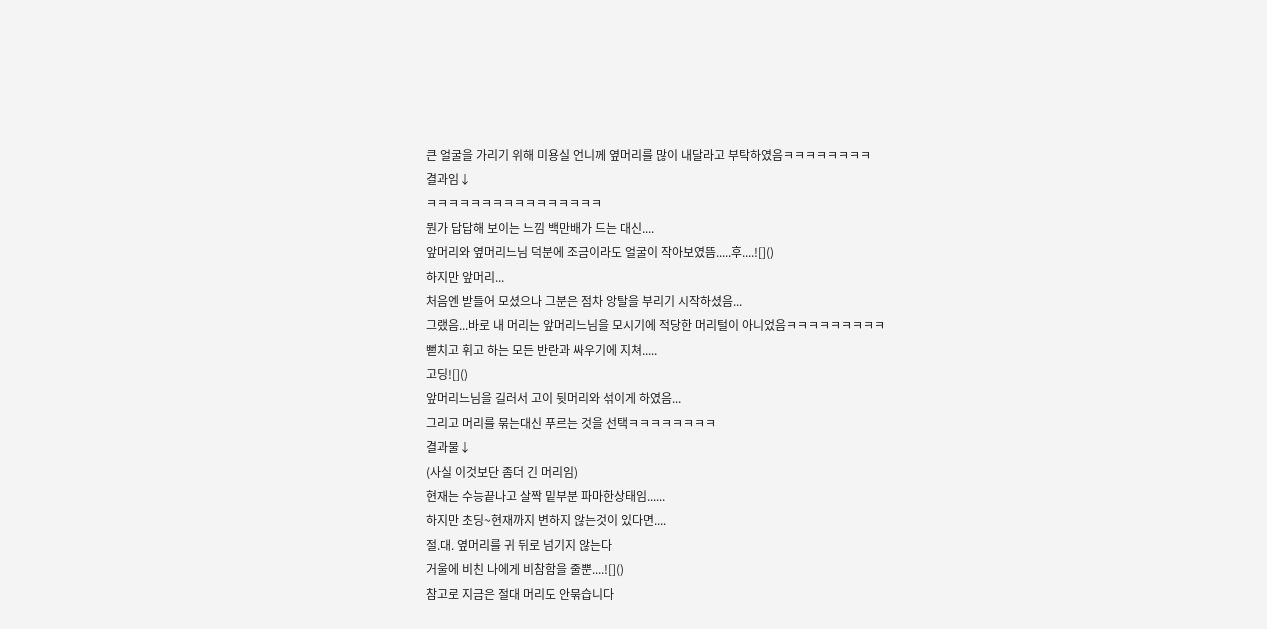큰 얼굴을 가리기 위해 미용실 언니께 옆머리를 많이 내달라고 부탁하였음ㅋㅋㅋㅋㅋㅋㅋㅋ
결과임↓
ㅋㅋㅋㅋㅋㅋㅋㅋㅋㅋㅋㅋㅋㅋㅋㅋ
뭔가 답답해 보이는 느낌 백만배가 드는 대신....
앞머리와 옆머리느님 덕분에 조금이라도 얼굴이 작아보였뜸.....후....![]()
하지만 앞머리...
처음엔 받들어 모셨으나 그분은 점차 앙탈을 부리기 시작하셨음...
그랬음...바로 내 머리는 앞머리느님을 모시기에 적당한 머리털이 아니었음ㅋㅋㅋㅋㅋㅋㅋㅋㅋ
뻗치고 휘고 하는 모든 반란과 싸우기에 지쳐.....
고딩![]()
앞머리느님을 길러서 고이 뒷머리와 섞이게 하였음...
그리고 머리를 묶는대신 푸르는 것을 선택ㅋㅋㅋㅋㅋㅋㅋㅋ
결과물↓
(사실 이것보단 좀더 긴 머리임)
현재는 수능끝나고 살짝 밑부분 파마한상태임......
하지만 초딩~현재까지 변하지 않는것이 있다면....
절.대. 옆머리를 귀 뒤로 넘기지 않는다
거울에 비친 나에게 비참함을 줄뿐....![]()
참고로 지금은 절대 머리도 안묶습니다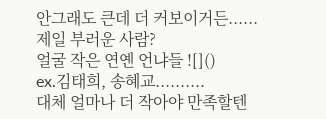안그래도 큰데 더 커보이거든......
제일 부러운 사람?
얼굴 작은 연옌 언냐들 ![]()
ex.김태희, 송혜교..........
대체 얼마나 더 작아야 만족할텐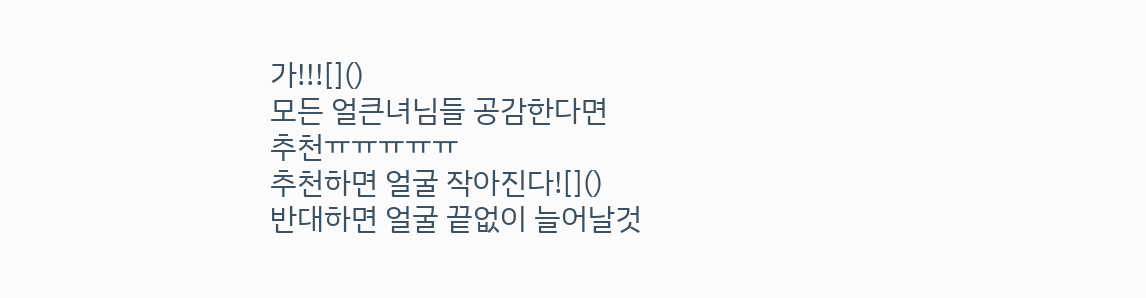가!!![]()
모든 얼큰녀님들 공감한다면
추천ㅠㅠㅠㅠㅠ
추천하면 얼굴 작아진다![]()
반대하면 얼굴 끝없이 늘어날것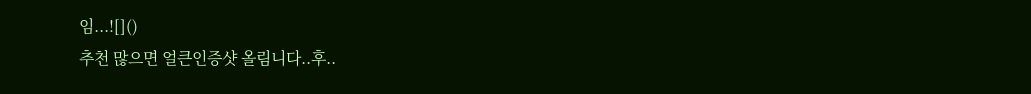임...![]()
추천 많으면 얼큰인증샷 올림니다..후..